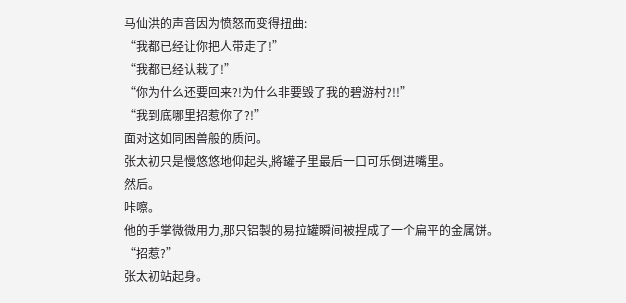马仙洪的声音因为愤怒而变得扭曲:
“我都已经让你把人带走了!”
“我都已经认栽了!”
“你为什么还要回来?!为什么非要毁了我的碧游村?!!”
“我到底哪里招惹你了?!”
面对这如同困兽般的质问。
张太初只是慢悠悠地仰起头,將罐子里最后一口可乐倒进嘴里。
然后。
咔嚓。
他的手掌微微用力,那只铝製的易拉罐瞬间被捏成了一个扁平的金属饼。
“招惹?”
张太初站起身。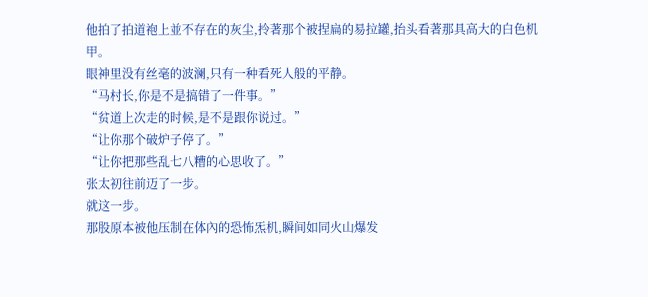他拍了拍道袍上並不存在的灰尘,拎著那个被捏扁的易拉罐,抬头看著那具高大的白色机甲。
眼神里没有丝毫的波澜,只有一种看死人般的平静。
“马村长,你是不是搞错了一件事。”
“贫道上次走的时候,是不是跟你说过。”
“让你那个破炉子停了。”
“让你把那些乱七八糟的心思收了。”
张太初往前迈了一步。
就这一步。
那股原本被他压制在体內的恐怖炁机,瞬间如同火山爆发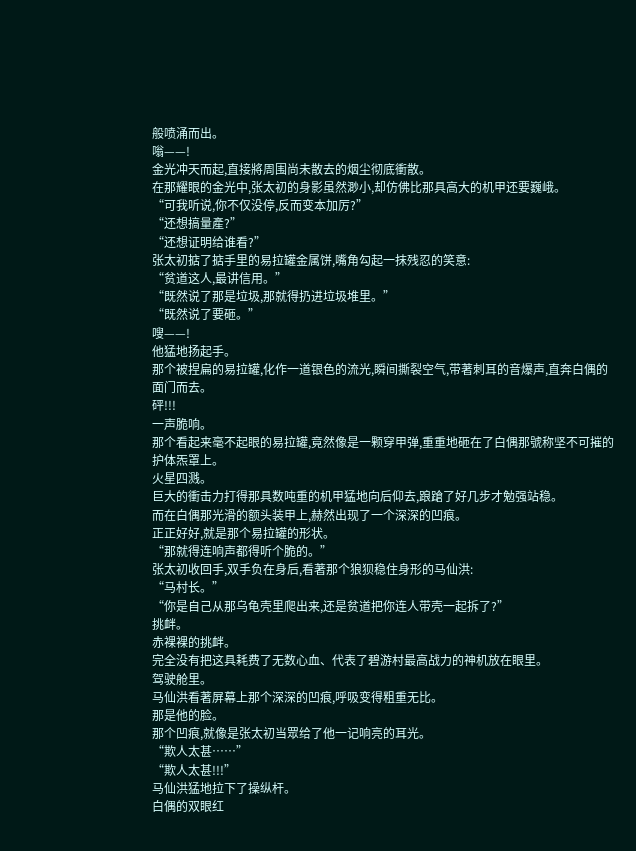般喷涌而出。
嗡——!
金光冲天而起,直接將周围尚未散去的烟尘彻底衝散。
在那耀眼的金光中,张太初的身影虽然渺小,却仿佛比那具高大的机甲还要巍峨。
“可我听说,你不仅没停,反而变本加厉?”
“还想搞量產?”
“还想证明给谁看?”
张太初掂了掂手里的易拉罐金属饼,嘴角勾起一抹残忍的笑意:
“贫道这人,最讲信用。”
“既然说了那是垃圾,那就得扔进垃圾堆里。”
“既然说了要砸。”
嗖——!
他猛地扬起手。
那个被捏扁的易拉罐,化作一道银色的流光,瞬间撕裂空气,带著刺耳的音爆声,直奔白偶的面门而去。
砰!!!
一声脆响。
那个看起来毫不起眼的易拉罐,竟然像是一颗穿甲弹,重重地砸在了白偶那號称坚不可摧的护体炁罩上。
火星四溅。
巨大的衝击力打得那具数吨重的机甲猛地向后仰去,踉蹌了好几步才勉强站稳。
而在白偶那光滑的额头装甲上,赫然出现了一个深深的凹痕。
正正好好,就是那个易拉罐的形状。
“那就得连响声都得听个脆的。”
张太初收回手,双手负在身后,看著那个狼狈稳住身形的马仙洪:
“马村长。”
“你是自己从那乌龟壳里爬出来,还是贫道把你连人带壳一起拆了?”
挑衅。
赤裸裸的挑衅。
完全没有把这具耗费了无数心血、代表了碧游村最高战力的神机放在眼里。
驾驶舱里。
马仙洪看著屏幕上那个深深的凹痕,呼吸变得粗重无比。
那是他的脸。
那个凹痕,就像是张太初当眾给了他一记响亮的耳光。
“欺人太甚……”
“欺人太甚!!!”
马仙洪猛地拉下了操纵杆。
白偶的双眼红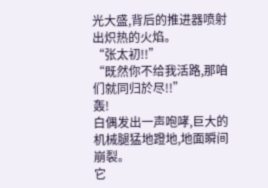光大盛,背后的推进器喷射出炽热的火焰。
“张太初!!”
“既然你不给我活路,那咱们就同归於尽!!”
轰!
白偶发出一声咆哮,巨大的机械腿猛地蹬地,地面瞬间崩裂。
它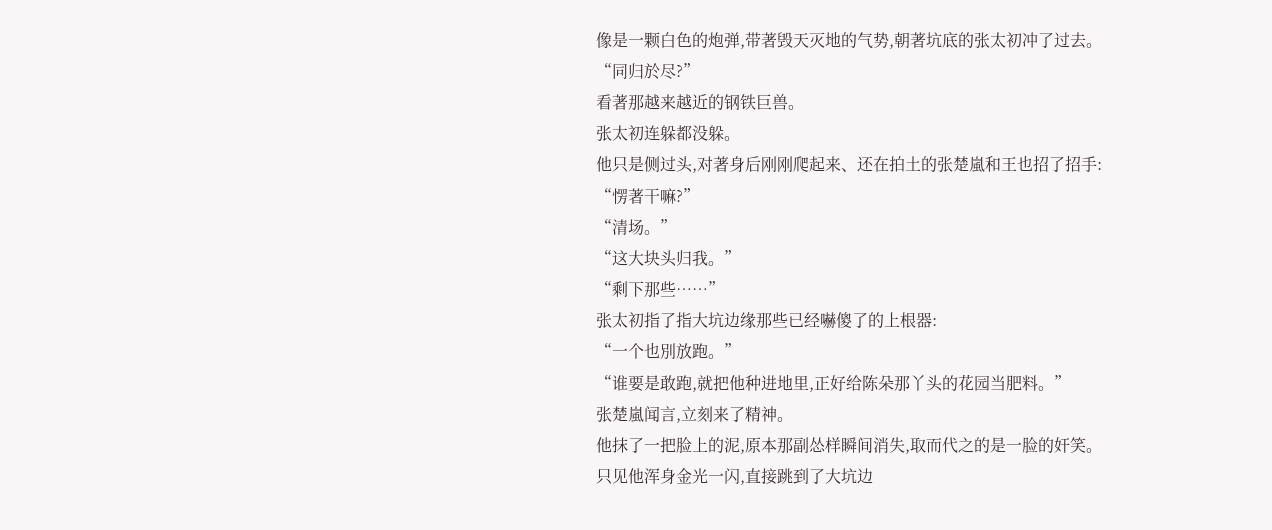像是一颗白色的炮弹,带著毁天灭地的气势,朝著坑底的张太初冲了过去。
“同归於尽?”
看著那越来越近的钢铁巨兽。
张太初连躲都没躲。
他只是侧过头,对著身后刚刚爬起来、还在拍土的张楚嵐和王也招了招手:
“愣著干嘛?”
“清场。”
“这大块头归我。”
“剩下那些……”
张太初指了指大坑边缘那些已经嚇傻了的上根器:
“一个也別放跑。”
“谁要是敢跑,就把他种进地里,正好给陈朵那丫头的花园当肥料。”
张楚嵐闻言,立刻来了精神。
他抹了一把脸上的泥,原本那副怂样瞬间消失,取而代之的是一脸的奸笑。
只见他浑身金光一闪,直接跳到了大坑边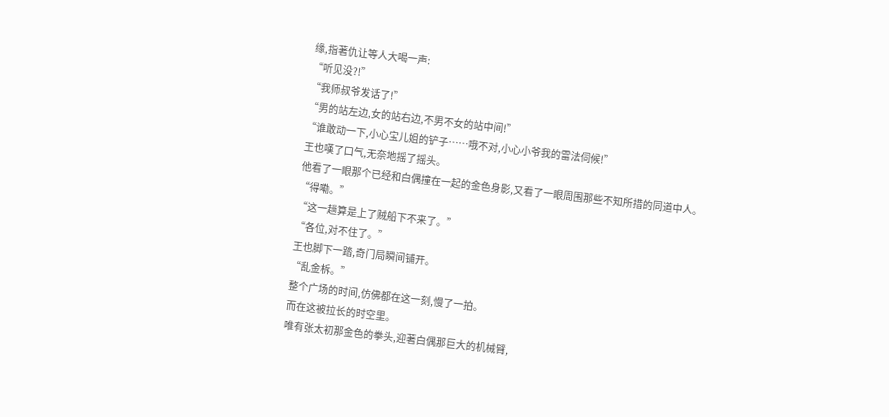缘,指著仇让等人大喝一声:
“听见没?!”
“我师叔爷发话了!”
“男的站左边,女的站右边,不男不女的站中间!”
“谁敢动一下,小心宝儿姐的铲子……哦不对,小心小爷我的雷法伺候!”
王也嘆了口气,无奈地摇了摇头。
他看了一眼那个已经和白偶撞在一起的金色身影,又看了一眼周围那些不知所措的同道中人。
“得嘞。”
“这一趟算是上了贼船下不来了。”
“各位,对不住了。”
王也脚下一踏,奇门局瞬间铺开。
“乱金柝。”
整个广场的时间,仿佛都在这一刻,慢了一拍。
而在这被拉长的时空里。
唯有张太初那金色的拳头,迎著白偶那巨大的机械臂,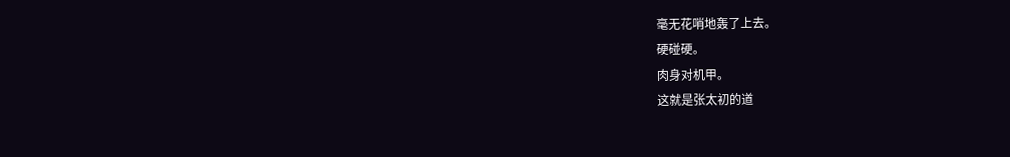毫无花哨地轰了上去。
硬碰硬。
肉身对机甲。
这就是张太初的道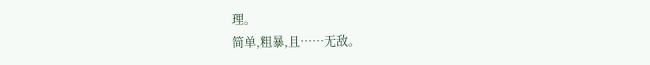理。
简单,粗暴,且……无敌。